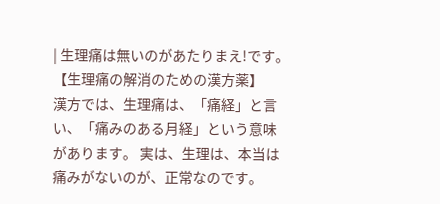| 生理痛は無いのがあたりまえ!です。【生理痛の解消のための漢方薬】
漢方では、生理痛は、「痛経」と言い、「痛みのある月経」という意味があります。 実は、生理は、本当は痛みがないのが、正常なのです。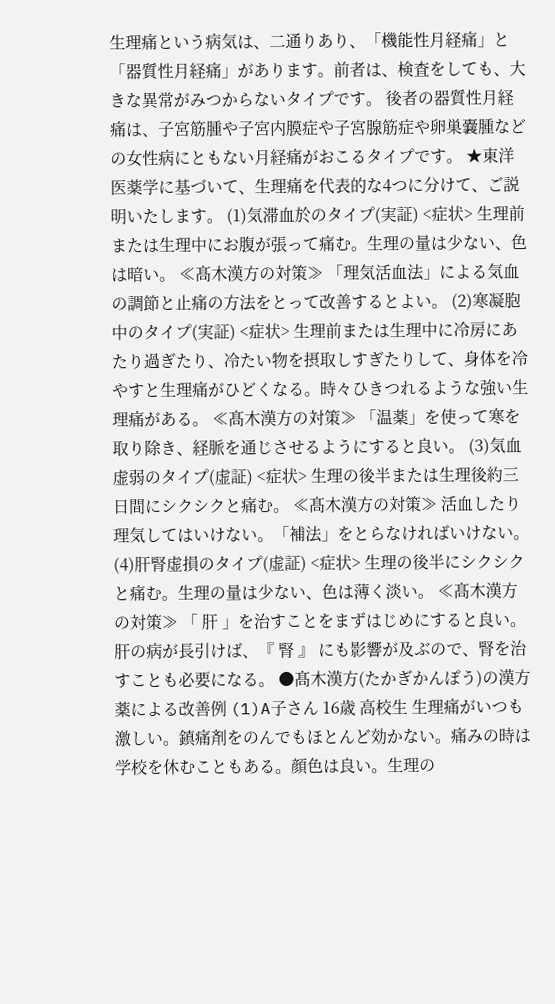生理痛という病気は、二通りあり、「機能性月経痛」と「器質性月経痛」があります。前者は、検査をしても、大きな異常がみつからないタイプです。 後者の器質性月経痛は、子宮筋腫や子宮内膜症や子宮腺筋症や卵巣嚢腫などの女性病にともない月経痛がおこるタイプです。 ★東洋医薬学に基づいて、生理痛を代表的な4つに分けて、ご説明いたします。 (1)気滞血於のタイプ(実証) <症状> 生理前または生理中にお腹が張って痛む。生理の量は少ない、色は暗い。 ≪髙木漢方の対策≫ 「理気活血法」による気血の調節と止痛の方法をとって改善するとよい。 (2)寒凝胞中のタイプ(実証) <症状> 生理前または生理中に冷房にあたり過ぎたり、冷たい物を摂取しすぎたりして、身体を冷やすと生理痛がひどくなる。時々ひきつれるような強い生理痛がある。 ≪髙木漢方の対策≫ 「温薬」を使って寒を取り除き、経脈を通じさせるようにすると良い。 (3)気血虚弱のタイプ(虚証) <症状> 生理の後半または生理後約三日間にシクシクと痛む。 ≪髙木漢方の対策≫ 活血したり理気してはいけない。「補法」をとらなければいけない。 (4)肝腎虚損のタイプ(虚証) <症状> 生理の後半にシクシクと痛む。生理の量は少ない、色は薄く淡い。 ≪髙木漢方の対策≫ 「 肝 」を治すことをまずはじめにすると良い。肝の病が長引けば、『 腎 』 にも影響が及ぶので、腎を治すことも必要になる。 ●髙木漢方(たかぎかんぽう)の漢方薬による改善例 (1)A子さん 16歳 高校生 生理痛がいつも激しい。鎮痛剤をのんでもほとんど効かない。痛みの時は学校を休むこともある。顔色は良い。生理の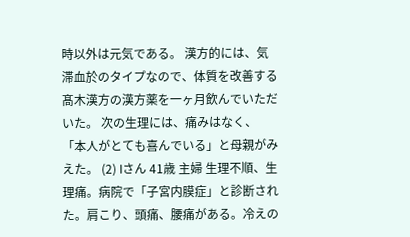時以外は元気である。 漢方的には、気滞血於のタイプなので、体質を改善する髙木漢方の漢方薬を一ヶ月飲んでいただいた。 次の生理には、痛みはなく、「本人がとても喜んでいる」と母親がみえた。 (2) Iさん 41歳 主婦 生理不順、生理痛。病院で「子宮内膜症」と診断された。肩こり、頭痛、腰痛がある。冷えの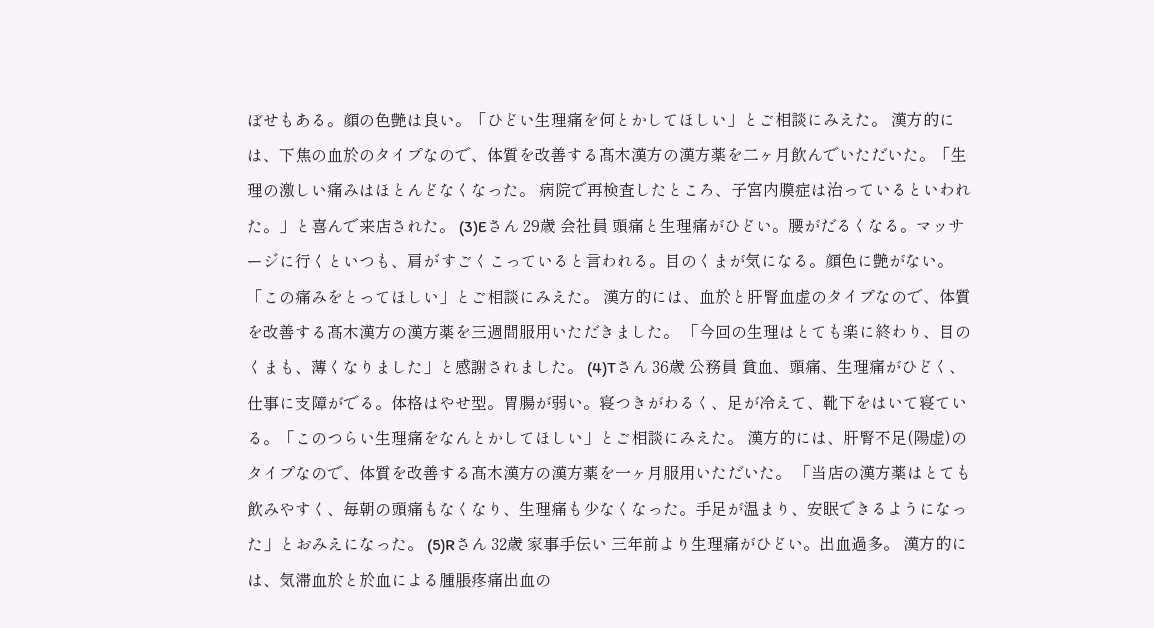ぼせもある。顔の色艶は良い。「ひどい生理痛を何とかしてほしい」とご相談にみえた。 漢方的には、下焦の血於のタイプなので、体質を改善する髙木漢方の漢方薬を二ヶ月飲んでいただいた。「生理の激しい痛みはほとんどなくなった。 病院で再検査したところ、子宮内膜症は治っているといわれた。」と喜んで来店された。 (3)Eさん 29歳 会社員 頭痛と生理痛がひどい。腰がだるくなる。マッサージに行くといつも、肩か゛すごくこっていると言われる。目のくまが気になる。顔色に艶がない。「この痛みをとってほしい」とご相談にみえた。 漢方的には、血於と肝腎血虚のタイプなので、体質を改善する髙木漢方の漢方薬を三週間服用いただきました。 「今回の生理はとても楽に終わり、目のくまも、薄くなりました」と感謝されました。 (4)Tさん 36歳 公務員 貧血、頭痛、生理痛がひどく、仕事に支障がでる。体格はやせ型。胃腸が弱い。寝つきがわるく、足が冷えて、靴下をはいて寝ている。「このつらい生理痛をなんとかしてほしい」とご相談にみえた。 漢方的には、肝腎不足(陽虚)のタイプなので、体質を改善する髙木漢方の漢方薬を一ヶ月服用いただいた。 「当店の漢方薬はとても飲みやすく、毎朝の頭痛もなくなり、生理痛も少なくなった。手足が温まり、安眠できるようになった」とおみえになった。 (5)Rさん 32歳 家事手伝い 三年前より生理痛がひどい。出血過多。 漢方的には、気滞血於と於血による腫脹疼痛出血の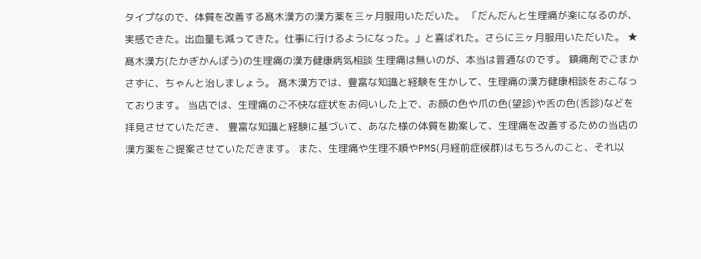タイプなので、体質を改善する髙木漢方の漢方薬を三ヶ月服用いただいた。 「だんだんと生理痛が楽になるのが、実感できた。出血量も減ってきた。仕事に行けるようになった。」と喜ばれた。さらに三ヶ月服用いただいた。 ★髙木漢方(たかぎかんぽう)の生理痛の漢方健康病気相談 生理痛は無いのが、本当は普通なのです。 鎮痛剤でごまかさずに、ちゃんと治しましょう。 髙木漢方では、豊富な知識と経験を生かして、生理痛の漢方健康相談をおこなっております。 当店では、生理痛のご不快な症状をお伺いした上で、お顔の色や爪の色(望診)や舌の色(舌診)などを拝見させていただき、 豊富な知識と経験に基づいて、あなた様の体質を勘案して、生理痛を改善するための当店の漢方薬をご提案させていただきます。 また、生理痛や生理不順やPMS(月経前症候群)はもちろんのこと、それ以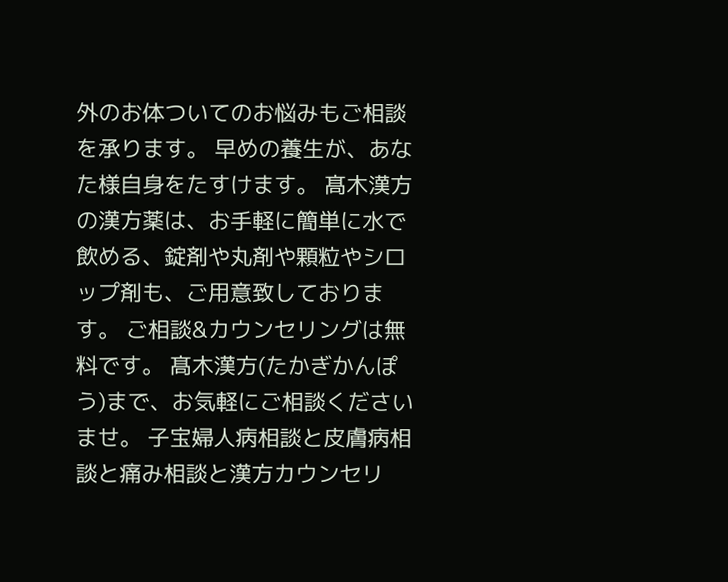外のお体ついてのお悩みもご相談を承ります。 早めの養生が、あなた様自身をたすけます。 髙木漢方の漢方薬は、お手軽に簡単に水で飲める、錠剤や丸剤や顆粒やシロップ剤も、ご用意致しております。 ご相談&カウンセリングは無料です。 髙木漢方(たかぎかんぽう)まで、お気軽にご相談くださいませ。 子宝婦人病相談と皮膚病相談と痛み相談と漢方カウンセリ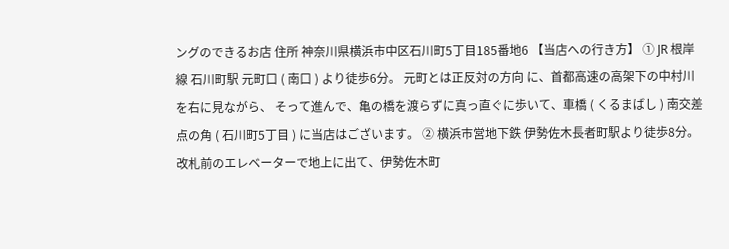ングのできるお店 住所 神奈川県横浜市中区石川町5丁目185番地6 【当店への行き方】 ① JR 根岸線 石川町駅 元町口 ( 南口 ) より徒歩6分。 元町とは正反対の方向 に、首都高速の高架下の中村川を右に見ながら、 そって進んで、亀の橋を渡らずに真っ直ぐに歩いて、車橋 ( くるまばし ) 南交差点の角 ( 石川町5丁目 ) に当店はございます。 ② 横浜市営地下鉄 伊勢佐木長者町駅より徒歩8分。 改札前のエレベーターで地上に出て、伊勢佐木町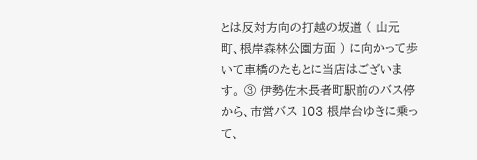とは反対方向の打越の坂道 ( 山元町、根岸森林公園方面 ) に向かって歩いて車橋のたもとに当店はございます。 ③ 伊勢佐木長者町駅前のバス停から、市営バス 103 根岸台ゆきに乗って、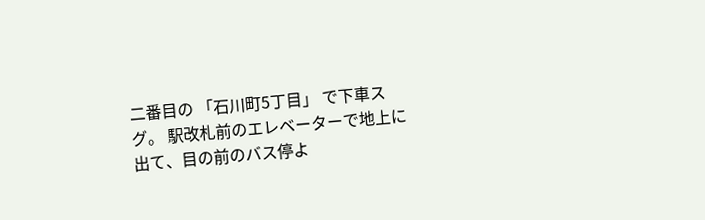二番目の 「石川町5丁目」 で下車スグ。 駅改札前のエレベーターで地上に出て、目の前のバス停よ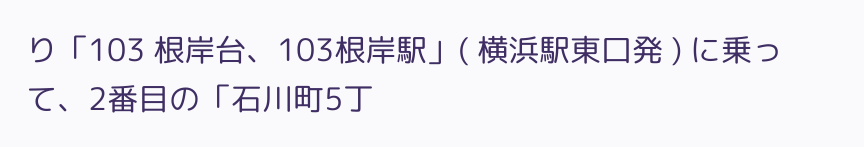り「103 根岸台、103根岸駅」( 横浜駅東口発 ) に乗って、2番目の「石川町5丁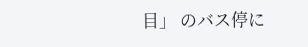目」 のバス停に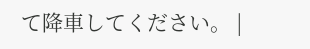て降車してください。 |